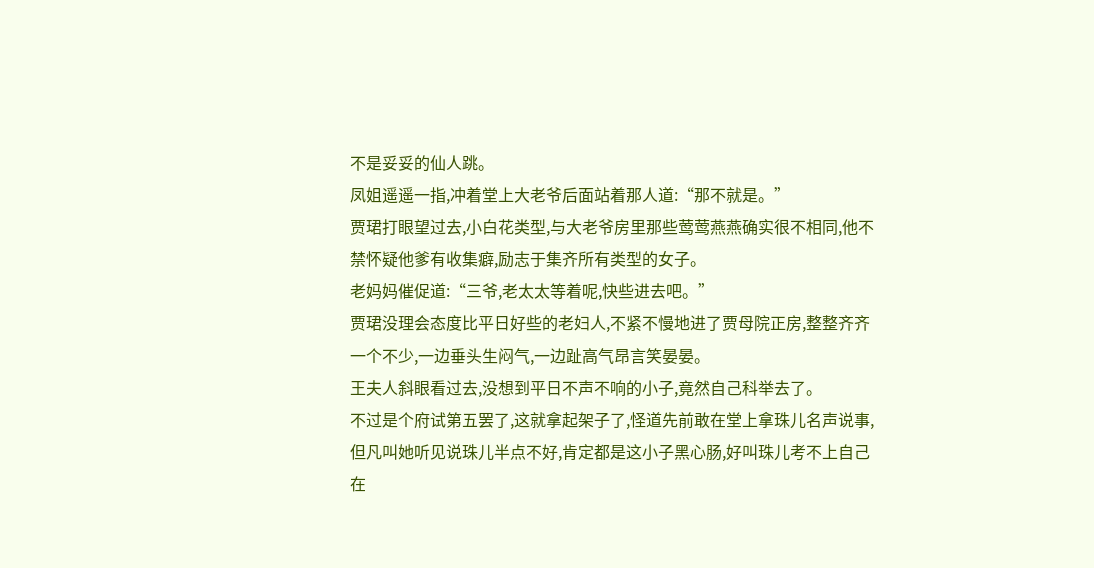不是妥妥的仙人跳。
凤姐遥遥一指,冲着堂上大老爷后面站着那人道:“那不就是。”
贾珺打眼望过去,小白花类型,与大老爷房里那些莺莺燕燕确实很不相同,他不禁怀疑他爹有收集癖,励志于集齐所有类型的女子。
老妈妈催促道:“三爷,老太太等着呢,快些进去吧。”
贾珺没理会态度比平日好些的老妇人,不紧不慢地进了贾母院正房,整整齐齐一个不少,一边垂头生闷气,一边趾高气昂言笑晏晏。
王夫人斜眼看过去,没想到平日不声不响的小子,竟然自己科举去了。
不过是个府试第五罢了,这就拿起架子了,怪道先前敢在堂上拿珠儿名声说事,但凡叫她听见说珠儿半点不好,肯定都是这小子黑心肠,好叫珠儿考不上自己在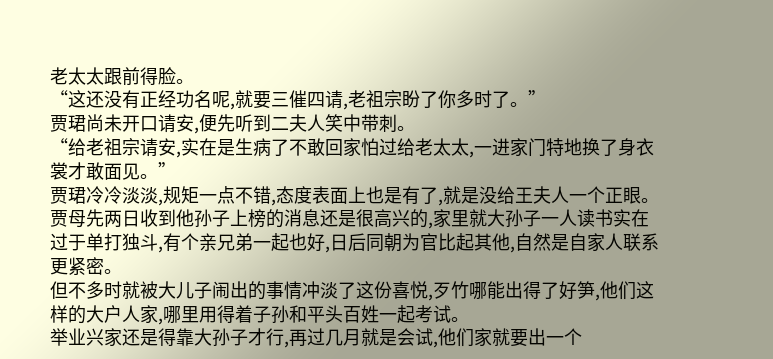老太太跟前得脸。
“这还没有正经功名呢,就要三催四请,老祖宗盼了你多时了。”
贾珺尚未开口请安,便先听到二夫人笑中带刺。
“给老祖宗请安,实在是生病了不敢回家怕过给老太太,一进家门特地换了身衣裳才敢面见。”
贾珺冷冷淡淡,规矩一点不错,态度表面上也是有了,就是没给王夫人一个正眼。
贾母先两日收到他孙子上榜的消息还是很高兴的,家里就大孙子一人读书实在过于单打独斗,有个亲兄弟一起也好,日后同朝为官比起其他,自然是自家人联系更紧密。
但不多时就被大儿子闹出的事情冲淡了这份喜悦,歹竹哪能出得了好笋,他们这样的大户人家,哪里用得着子孙和平头百姓一起考试。
举业兴家还是得靠大孙子才行,再过几月就是会试,他们家就要出一个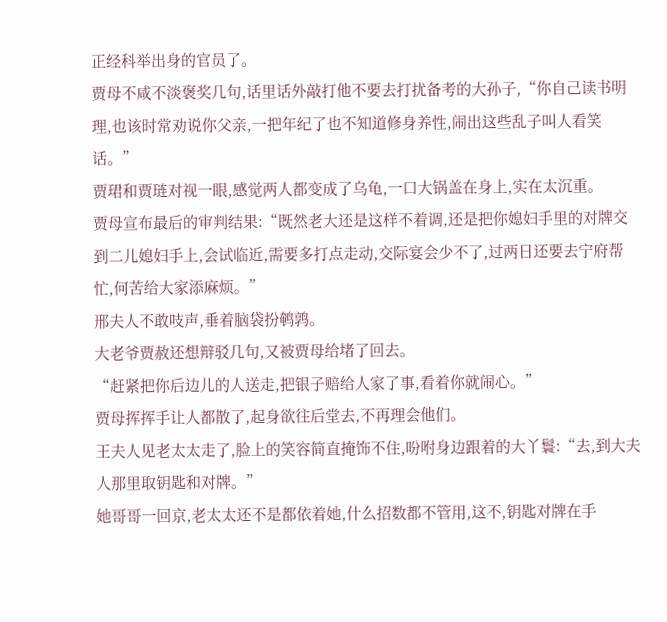正经科举出身的官员了。
贾母不咸不淡褒奖几句,话里话外敲打他不要去打扰备考的大孙子,“你自己读书明理,也该时常劝说你父亲,一把年纪了也不知道修身养性,闹出这些乱子叫人看笑话。”
贾珺和贾琏对视一眼,感觉两人都变成了乌龟,一口大锅盖在身上,实在太沉重。
贾母宣布最后的审判结果:“既然老大还是这样不着调,还是把你媳妇手里的对牌交到二儿媳妇手上,会试临近,需要多打点走动,交际宴会少不了,过两日还要去宁府帮忙,何苦给大家添麻烦。”
邢夫人不敢吱声,垂着脑袋扮鹌鹑。
大老爷贾赦还想辩驳几句,又被贾母给堵了回去。
“赶紧把你后边儿的人送走,把银子赔给人家了事,看着你就闹心。”
贾母挥挥手让人都散了,起身欲往后堂去,不再理会他们。
王夫人见老太太走了,脸上的笑容简直掩饰不住,吩咐身边跟着的大丫鬟:“去,到大夫人那里取钥匙和对牌。”
她哥哥一回京,老太太还不是都依着她,什么招数都不管用,这不,钥匙对牌在手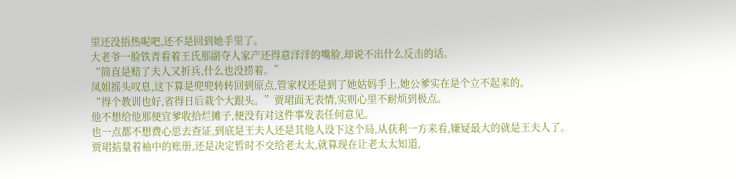里还没捂热呢吧,还不是回到她手里了。
大老爷一脸铁青看着王氏那副夺人家产还得意洋洋的嘴脸,却说不出什么反击的话。
“简直是赔了夫人又折兵,什么也没捞着。”
凤姐摇头叹息,这下算是兜兜转转回到原点,管家权还是到了她姑妈手上,她公爹实在是个立不起来的。
“得个教训也好,省得日后栽个大跟头。”贾珺面无表情,实则心里不耐烦到极点。
他不想给他那便宜爹收拾烂摊子,便没有对这件事发表任何意见。
也一点都不想费心思去查证,到底是王夫人还是其他人设下这个局,从获利一方来看,嫌疑最大的就是王夫人了。
贾珺掂量着袖中的账册,还是决定暂时不交给老太太,就算现在让老太太知道,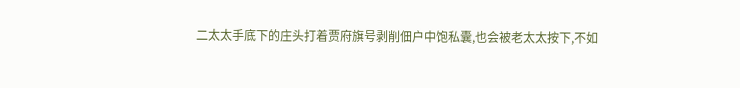二太太手底下的庄头打着贾府旗号剥削佃户中饱私囊,也会被老太太按下,不如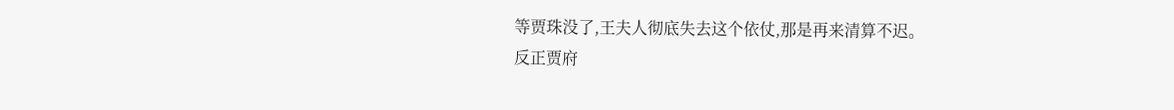等贾珠没了,王夫人彻底失去这个依仗,那是再来清算不迟。
反正贾府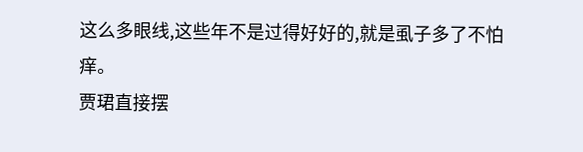这么多眼线,这些年不是过得好好的,就是虱子多了不怕痒。
贾珺直接摆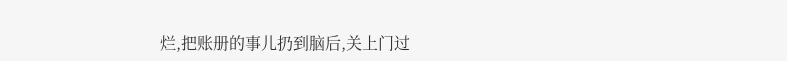烂,把账册的事儿扔到脑后,关上门过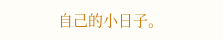自己的小日子。